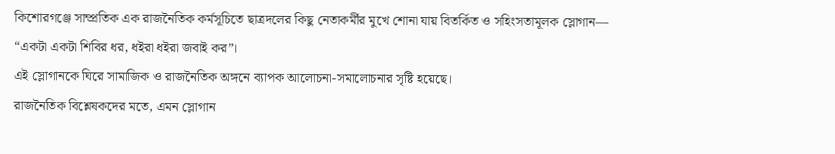কিশোরগঞ্জে সাম্প্রতিক এক রাজনৈতিক কর্মসূচিতে ছাত্রদলের কিছু নেতাকর্মীর মুখে শোনা যায় বিতর্কিত ও সহিংসতামূলক স্লোগান—
“একটা একটা শিবির ধর, ধইরা ধইরা জবাই কর”।
এই স্লোগানকে ঘিরে সামাজিক ও রাজনৈতিক অঙ্গনে ব্যাপক আলোচনা-সমালোচনার সৃষ্টি হয়েছে।
রাজনৈতিক বিশ্লেষকদের মতে, এমন স্লোগান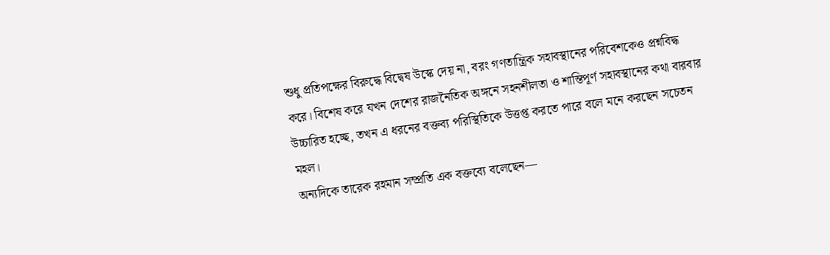শুধু প্রতিপক্ষের বিরুদ্ধে বিদ্বেষ উস্কে দেয় না, বরং গণতান্ত্রিক সহাবস্থানের পরিবেশকেও প্রশ্নবিদ্ধ করে। বিশেষ করে যখন দেশের রাজনৈতিক অঙ্গনে সহনশীলতা ও শান্তিপূর্ণ সহাবস্থানের কথা বারবার উচ্চারিত হচ্ছে, তখন এ ধরনের বক্তব্য পরিস্থিতিকে উত্তপ্ত করতে পারে বলে মনে করছেন সচেতন মহল।
অন্যদিকে তারেক রহমান সম্প্রতি এক বক্তব্যে বলেছেন—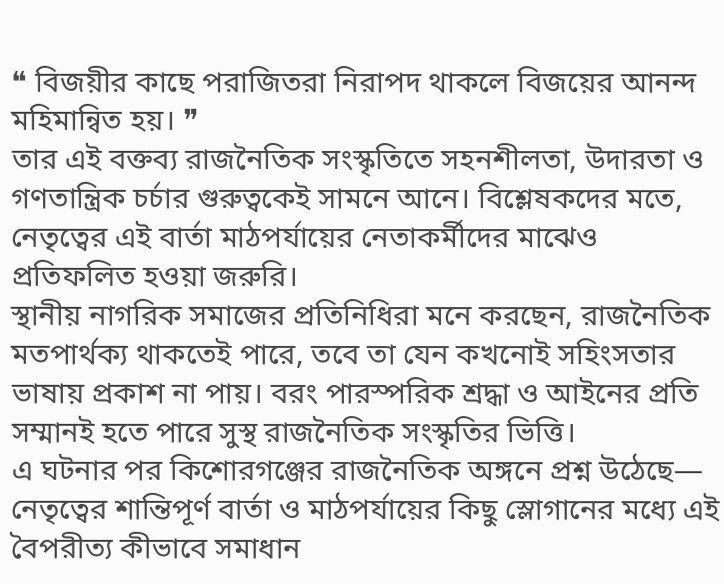❝ বিজয়ীর কাছে পরাজিতরা নিরাপদ থাকলে বিজয়ের আনন্দ মহিমান্বিত হয়। ❞
তার এই বক্তব্য রাজনৈতিক সংস্কৃতিতে সহনশীলতা, উদারতা ও গণতান্ত্রিক চর্চার গুরুত্বকেই সামনে আনে। বিশ্লেষকদের মতে, নেতৃত্বের এই বার্তা মাঠপর্যায়ের নেতাকর্মীদের মাঝেও প্রতিফলিত হওয়া জরুরি।
স্থানীয় নাগরিক সমাজের প্রতিনিধিরা মনে করছেন, রাজনৈতিক মতপার্থক্য থাকতেই পারে, তবে তা যেন কখনোই সহিংসতার ভাষায় প্রকাশ না পায়। বরং পারস্পরিক শ্রদ্ধা ও আইনের প্রতি সম্মানই হতে পারে সুস্থ রাজনৈতিক সংস্কৃতির ভিত্তি।
এ ঘটনার পর কিশোরগঞ্জের রাজনৈতিক অঙ্গনে প্রশ্ন উঠেছে— নেতৃত্বের শান্তিপূর্ণ বার্তা ও মাঠপর্যায়ের কিছু স্লোগানের মধ্যে এই বৈপরীত্য কীভাবে সমাধান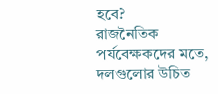হবে?
রাজনৈতিক পর্যবেক্ষকদের মতে, দলগুলোর উচিত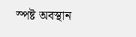স্পষ্ট অবস্থান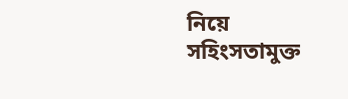নিয়ে সহিংসতামুক্ত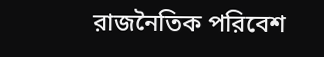রাজনৈতিক পরিবেশ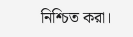নিশ্চিত করা।